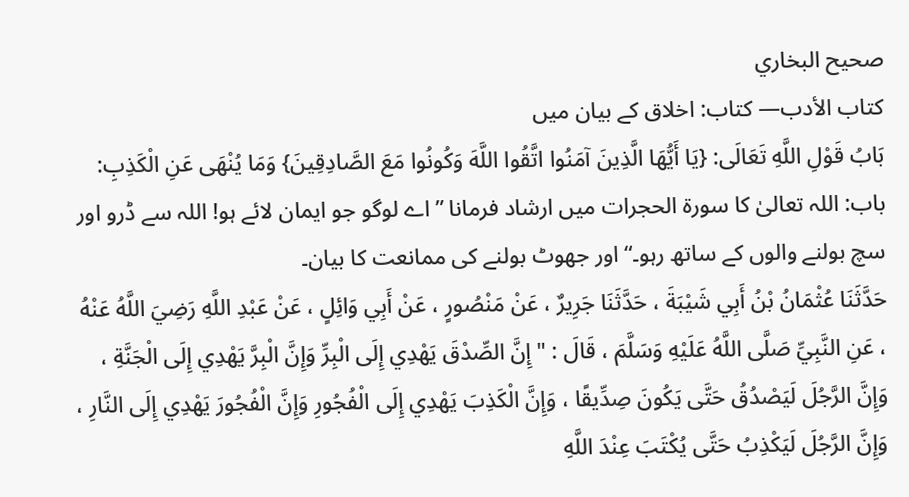صحيح البخاري
كتاب الأدب— کتاب: اخلاق کے بیان میں
بَابُ قَوْلِ اللَّهِ تَعَالَى: {يَا أَيُّهَا الَّذِينَ آمَنُوا اتَّقُوا اللَّهَ وَكُونُوا مَعَ الصَّادِقِينَ} وَمَا يُنْهَى عَنِ الْكَذِبِ: باب: اللہ تعالیٰ کا سورۃ الحجرات میں ارشاد فرمانا ”اے لوگو جو ایمان لائے ہو! اللہ سے ڈرو اور سچ بولنے والوں کے ساتھ رہو۔“ اور جھوٹ بولنے کی ممانعت کا بیان۔
حَدَّثَنَا عُثْمَانُ بْنُ أَبِي شَيْبَةَ ، حَدَّثَنَا جَرِيرٌ ، عَنْ مَنْصُورٍ ، عَنْ أَبِي وَائِلٍ ، عَنْ عَبْدِ اللَّهِ رَضِيَ اللَّهُ عَنْهُ ، عَنِ النَّبِيِّ صَلَّى اللَّهُ عَلَيْهِ وَسَلَّمَ ، قَالَ : " إِنَّ الصِّدْقَ يَهْدِي إِلَى الْبِرِّ وَإِنَّ الْبِرَّ يَهْدِي إِلَى الْجَنَّةِ ، وَإِنَّ الرَّجُلَ لَيَصْدُقُ حَتَّى يَكُونَ صِدِّيقًا ، وَإِنَّ الْكَذِبَ يَهْدِي إِلَى الْفُجُورِ وَإِنَّ الْفُجُورَ يَهْدِي إِلَى النَّارِ ، وَإِنَّ الرَّجُلَ لَيَكْذِبُ حَتَّى يُكْتَبَ عِنْدَ اللَّهِ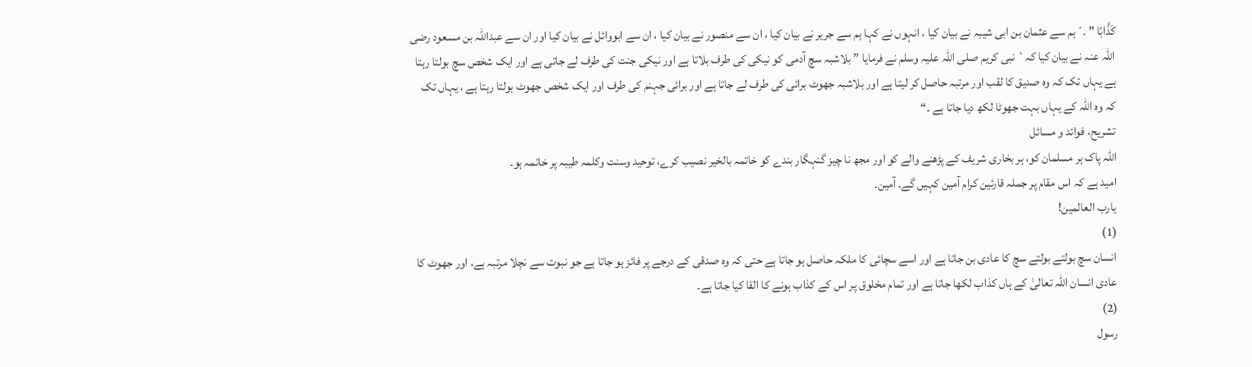كَذَّابًا " .´ہم سے عثمان بن ابی شیبہ نے بیان کیا ، انہوں نے کہا ہم سے جریر نے بیان کیا ، ان سے منصور نے بیان کیا ، ان سے ابووائل نے بیان کیا اور ان سے عبداللہ بن مسعود رضی اللہ عنہ نے بیان کیا کہ` نبی کریم صلی اللہ علیہ وسلم نے فرمایا ” بلاشبہ سچ آدمی کو نیکی کی طرف بلاتا ہے اور نیکی جنت کی طرف لے جاتی ہے اور ایک شخص سچ بولتا رہتا ہے یہاں تک کہ وہ صدیق کا لقب اور مرتبہ حاصل کر لیتا ہے اور بلاشبہ جھوٹ برائی کی طرف لے جاتا ہے اور برائی جہنم کی طرف اور ایک شخص جھوٹ بولتا رہتا ہے ، یہاں تک کہ وہ اللہ کے یہاں بہت جھوٹا لکھ دیا جاتا ہے ۔“
تشریح، فوائد و مسائل
اللہ پاک ہر مسلمان کو، ہر بخاری شریف کے پڑھنے والے کو اور مجھ نا چیز گنہگار بندے کو خاتمہ بالخیر نصیب کرے، توحید وسنت وکلمہ طیبہ پر خاتمہ ہو۔
امید ہے کہ اس مقام پر جملہ قارئین کرام آمین کہیں گے. آمین۔
یارب العالمین!
(1)
انسان سچ بولتے بولتے سچ کا عادی بن جاتا ہے اور اسے سچائی کا ملکہ حاصل ہو جاتا ہے حتی کہ وہ صدقی کے درجے پر فائز ہو جاتا ہے جو نبوت سے نچلا مرتبہ ہے، اور جھوٹ کا عادی انسان اللہ تعالیٰ کے ہاں کذاب لکھا جاتا ہے اور تمام مخلوق پر اس کے کذاب ہونے کا القا کیا جاتا ہے۔
(2)
رسول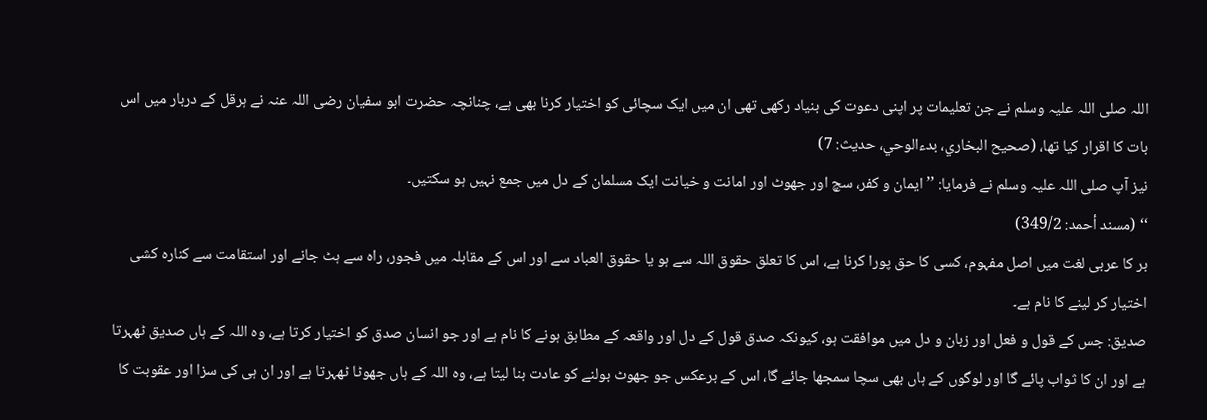اللہ صلی اللہ علیہ وسلم نے جن تعلیمات پر اپنی دعوت کی بنیاد رکھی تھی ان میں ایک سچائی کو اختیار کرنا بھی ہے، چنانچہ حضرت ابو سفیان رضی اللہ عنہ نے ہرقل کے دربار میں اس بات کا اقرار کیا تھا، (صحیح البخاري، بدءالوحي، حدیث: 7)
نیز آپ صلی اللہ علیہ وسلم نے فرمایا: ’’ایمان و کفر، سچ اور جھوٹ اور امانت و خیانت ایک مسلمان کے دل میں جمع نہیں ہو سکتیں۔
‘‘ (مسند أحمد: 349/2)
بر کا عربی لغت میں اصل مفہوم، کسی کا حق پورا کرنا ہے، اس کا تعلق حقوق اللہ سے ہو یا حقوق العباد سے اور اس کے مقابلہ میں فجور، راہ سے ہٹ جانے اور استقامت سے کنارہ کشی اختیار کر لینے کا نام ہے۔
صديق: جس کے قول و فعل اور زبان و دل میں موافقت ہو، کیونکہ صدق قول کے دل اور واقعہ کے مطابق ہونے کا نام ہے اور جو انسان صدق کو اختیار کرتا ہے، وہ اللہ کے ہاں صدیق ٹھہرتا ہے اور ان کا ثواب پائے گا اور لوگوں کے ہاں بھی سچا سمجھا جائے گا، اس کے برعکس جو جھوٹ بولنے کو عادت بنا لیتا ہے، وہ اللہ کے ہاں جھوٹا ٹھہرتا ہے اور ان ہی کی سزا اور عقوبت کا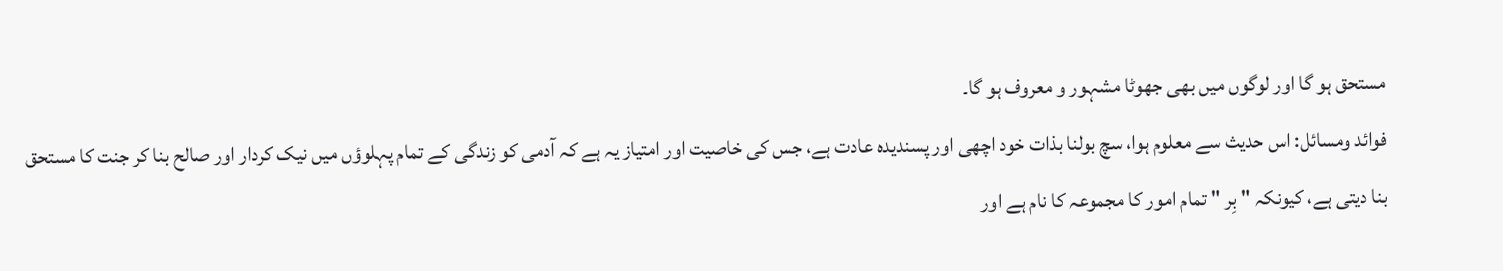مستحق ہو گا اور لوگوں میں بھی جھوٹا مشہور و معروف ہو گا۔
فوائد ومسائل: اس حدیث سے معلوم ہوا، سچ بولنا بذات خود اچھی اور پسندیدہ عادت ہے، جس کی خاصیت اور امتیاز یہ ہے کہ آدمی کو زندگی کے تمام پہلوؤں میں نیک کردار اور صالح بنا کر جنت کا مستحق بنا دیتی ہے، کیونکہ " بِر " تمام امور کا مجموعہ کا نام ہے اور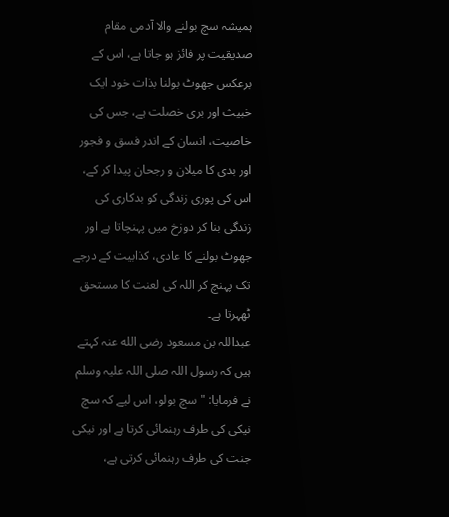ہمیشہ سچ بولنے والا آدمی مقام صدیقیت پر فائز ہو جاتا ہے، اس کے برعکس جھوٹ بولنا بذات خود ایک خبیث اور بری خصلت ہے، جس کی خاصیت، انسان کے اندر فسق و فجور اور بدی کا میلان و رجحان پیدا کر کے، اس کی پوری زندگی کو بدکاری کی زندگی بنا کر دوزخ میں پہنچاتا ہے اور جھوٹ بولنے کا عادی، کذابیت کے درجے تک پہنچ کر اللہ کی لعنت کا مستحق ٹھہرتا ہے۔
عبداللہ بن مسعود رضی الله عنہ کہتے ہیں کہ رسول اللہ صلی اللہ علیہ وسلم نے فرمایا: " سچ بولو، اس لیے کہ سچ نیکی کی طرف رہنمائی کرتا ہے اور نیکی جنت کی طرف رہنمائی کرتی ہے،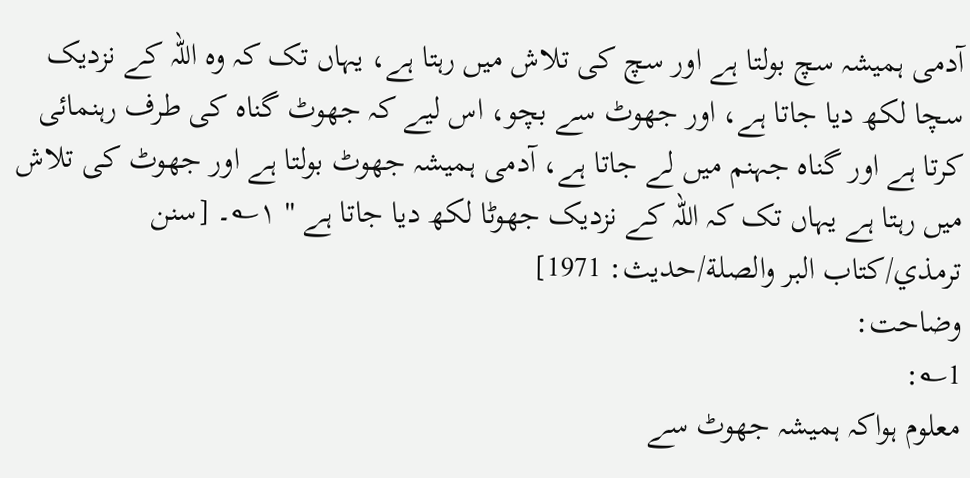آدمی ہمیشہ سچ بولتا ہے اور سچ کی تلاش میں رہتا ہے، یہاں تک کہ وہ اللہ کے نزدیک سچا لکھ دیا جاتا ہے، اور جھوٹ سے بچو، اس لیے کہ جھوٹ گناہ کی طرف رہنمائی کرتا ہے اور گناہ جہنم میں لے جاتا ہے، آدمی ہمیشہ جھوٹ بولتا ہے اور جھوٹ کی تلاش میں رہتا ہے یہاں تک کہ اللہ کے نزدیک جھوٹا لکھ دیا جاتا ہے " ۱؎۔ [سنن ترمذي/كتاب البر والصلة/حدیث: 1971]
وضاحت:
1؎:
معلوم ہواکہ ہمیشہ جھوٹ سے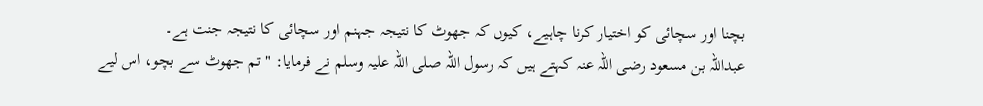بچنا اور سچائی کو اختیار کرنا چاہیے، کیوں کہ جھوٹ کا نتیجہ جہنم اور سچائی کا نتیجہ جنت ہے۔
عبداللہ بن مسعود رضی اللہ عنہ کہتے ہیں کہ رسول اللہ صلی اللہ علیہ وسلم نے فرمایا: " تم جھوٹ سے بچو، اس لیے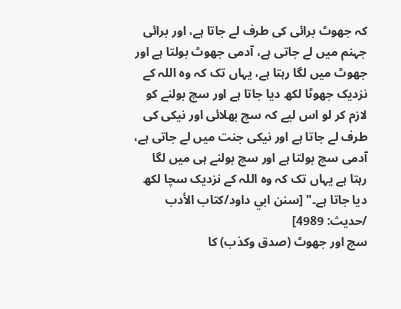کہ جھوٹ برائی کی طرف لے جاتا ہے، اور برائی جہنم میں لے جاتی ہے، آدمی جھوٹ بولتا ہے اور جھوٹ میں لگا رہتا ہے، یہاں تک کہ وہ اللہ کے نزدیک جھوٹا لکھ دیا جاتا ہے اور سچ بولنے کو لازم کر لو اس لیے کہ سچ بھلائی اور نیکی کی طرف لے جاتا ہے اور نیکی جنت میں لے جاتی ہے، آدمی سچ بولتا ہے اور سچ بولنے ہی میں لگا رہتا ہے یہاں تک کہ وہ اللہ کے نزدیک سچا لکھ دیا جاتا ہے۔" [سنن ابي داود/كتاب الأدب /حدیث: 4989]
سچ اور جھوٹ (صدق وکذب) کا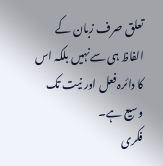تعلق صرف زبان کے الفاظ ہی سےنہیں بلکہ اس کا دائرہ فعل اور نیت تک وسیع ہے۔
فکری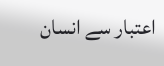اعتبار سے انسان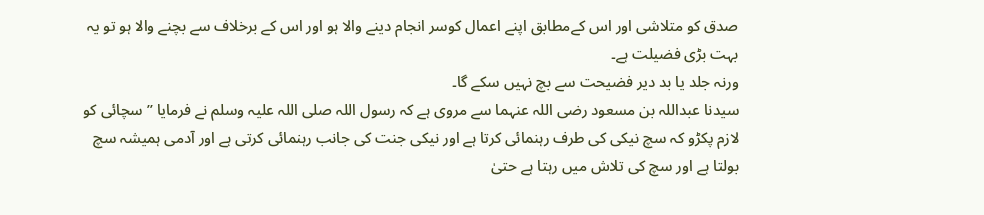صدق کو متلاشی اور اس کےمطابق اپنے اعمال کوسر انجام دینے والا ہو اور اس کے برخلاف سے بچنے والا ہو تو یہ بہت بڑی فضیلت ہے۔
ورنہ جلد یا بد دیر فضیحت سے بچ نہیں سکے گا۔
سیدنا عبداللہ بن مسعود رضی اللہ عنہما سے مروی ہے کہ رسول اللہ صلی اللہ علیہ وسلم نے فرمایا ’’ سچائی کو لازم پکڑو کہ سچ نیکی کی طرف رہنمائی کرتا ہے اور نیکی جنت کی جانب رہنمائی کرتی ہے اور آدمی ہمیشہ سچ بولتا ہے اور سچ کی تلاش میں رہتا ہے حتیٰ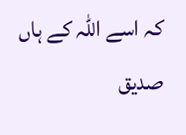کہ اسے اللہ کے ہاں صدیق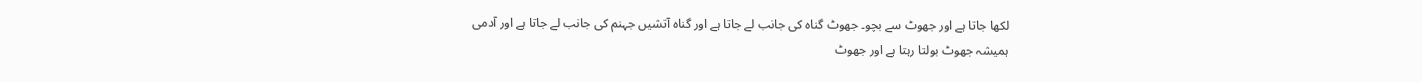لکھا جاتا ہے اور جھوٹ سے بچو۔ جھوٹ گناہ کی جانب لے جاتا ہے اور گناہ آتشیں جہنم کی جانب لے جاتا ہے اور آدمی ہمیشہ جھوٹ بولتا رہتا ہے اور جھوٹ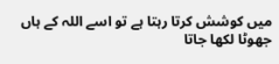میں کوشش کرتا رہتا ہے تو اسے اللہ کے ہاں جھوٹا لکھا جاتا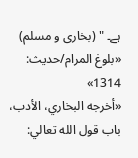ہے۔ " (بخاری و مسلم) «بلوغ المرام/حدیث: 1314»
«أخرجه البخاري، الأدب، باب قول الله تعالي: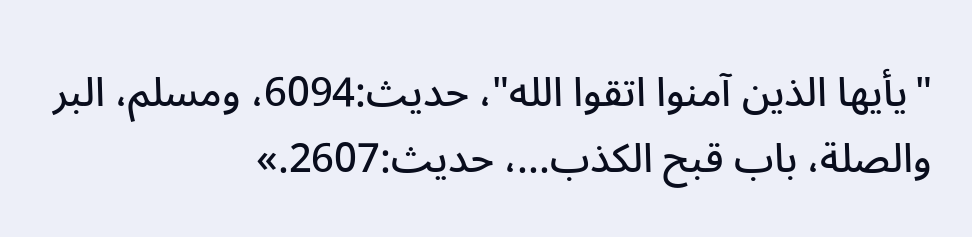"يأيها الذين آمنوا اتقوا الله"، حديث:6094، ومسلم، البر والصلة، باب قبح الكذب...، حديث:2607.»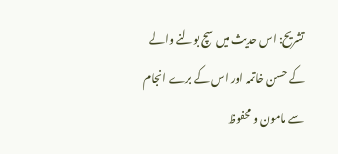تشریح: اس حدیث میں سچ بولنے والے کے حسن خاتمہ اور اس کے برے انجام سے مامون و محفوظ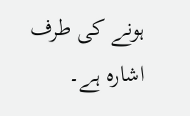ہونے کی طرف اشارہ ہے۔